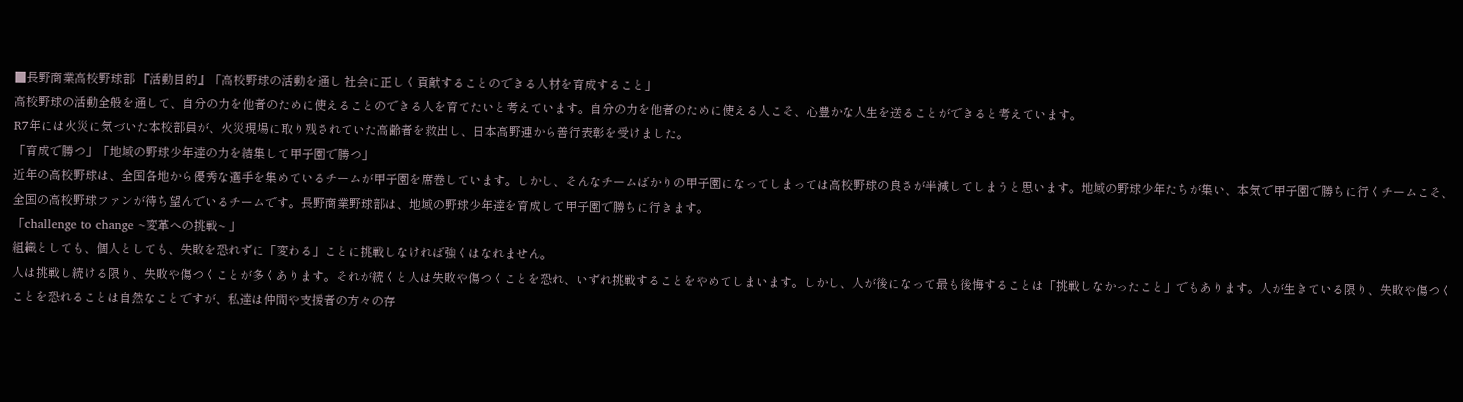■長野商業高校野球部 『活動目的』「高校野球の活動を通し 社会に正しく貢献することのできる人材を育成すること」
高校野球の活動全般を通して、自分の力を他者のために使えることのできる人を育てたいと考えています。自分の力を他者のために使える人こそ、心豊かな人生を送ることができると考えています。
R7年には火災に気づいた本校部員が、火災現場に取り残されていた高齢者を救出し、日本高野連から善行表彰を受けました。
「育成で勝つ」「地域の野球少年達の力を結集して甲子園で勝つ」
近年の高校野球は、全国各地から優秀な選手を集めているチームが甲子園を席巻しています。しかし、そんなチームばかりの甲子園になってしまっては高校野球の良さが半減してしまうと思います。地域の野球少年たちが集い、本気で甲子園で勝ちに行くチームこそ、全国の高校野球ファンが待ち望んでいるチームです。長野商業野球部は、地域の野球少年達を育成して甲子園で勝ちに行きます。
「challenge to change ~変革への挑戦~ 」
組織としても、個人としても、失敗を恐れずに「変わる」ことに挑戦しなければ強くはなれません。
人は挑戦し続ける限り、失敗や傷つくことが多くあります。それが続くと人は失敗や傷つくことを恐れ、いずれ挑戦することをやめてしまいます。しかし、人が後になって最も後悔することは「挑戦しなかったこと」でもあります。人が生きている限り、失敗や傷つくことを恐れることは自然なことですが、私達は仲間や支援者の方々の存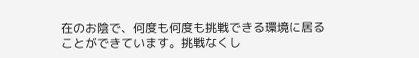在のお陰で、何度も何度も挑戦できる環境に居ることができています。挑戦なくし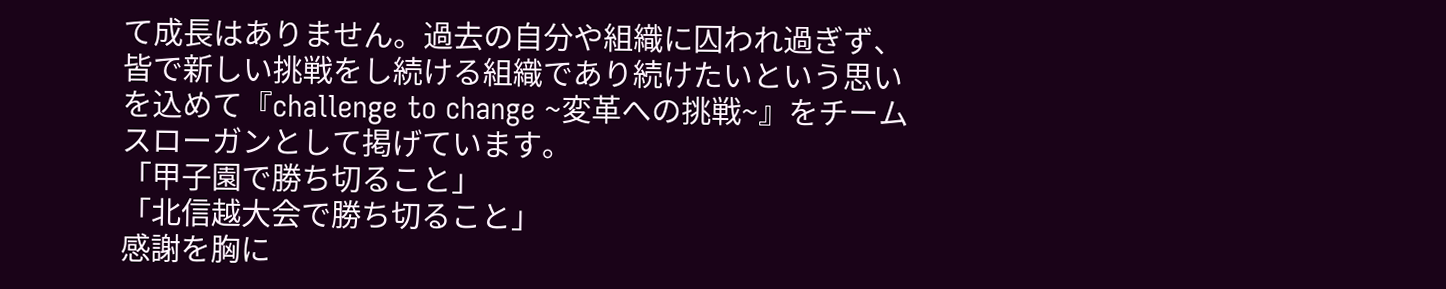て成長はありません。過去の自分や組織に囚われ過ぎず、皆で新しい挑戦をし続ける組織であり続けたいという思いを込めて『challenge to change ~変革への挑戦~』をチームスローガンとして掲げています。
「甲子園で勝ち切ること」
「北信越大会で勝ち切ること」
感謝を胸に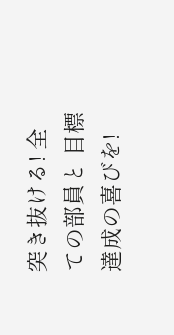突き抜ける! 全ての部員と 目標達成の喜びを!